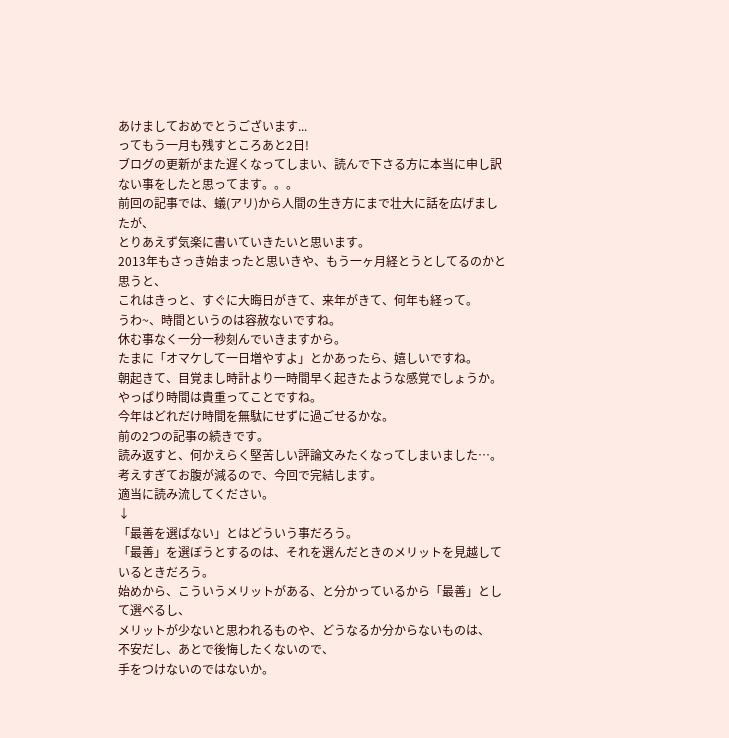あけましておめでとうございます...
ってもう一月も残すところあと2日!
ブログの更新がまた遅くなってしまい、読んで下さる方に本当に申し訳ない事をしたと思ってます。。。
前回の記事では、蟻(アリ)から人間の生き方にまで壮大に話を広げましたが、
とりあえず気楽に書いていきたいと思います。
2013年もさっき始まったと思いきや、もう一ヶ月経とうとしてるのかと思うと、
これはきっと、すぐに大晦日がきて、来年がきて、何年も経って。
うわ~、時間というのは容赦ないですね。
休む事なく一分一秒刻んでいきますから。
たまに「オマケして一日増やすよ」とかあったら、嬉しいですね。
朝起きて、目覚まし時計より一時間早く起きたような感覚でしょうか。
やっぱり時間は貴重ってことですね。
今年はどれだけ時間を無駄にせずに過ごせるかな。
前の2つの記事の続きです。
読み返すと、何かえらく堅苦しい評論文みたくなってしまいました…。
考えすぎてお腹が減るので、今回で完結します。
適当に読み流してください。
↓
「最善を選ばない」とはどういう事だろう。
「最善」を選ぼうとするのは、それを選んだときのメリットを見越しているときだろう。
始めから、こういうメリットがある、と分かっているから「最善」として選べるし、
メリットが少ないと思われるものや、どうなるか分からないものは、
不安だし、あとで後悔したくないので、
手をつけないのではないか。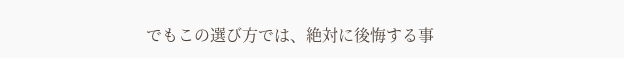でもこの選び方では、絶対に後悔する事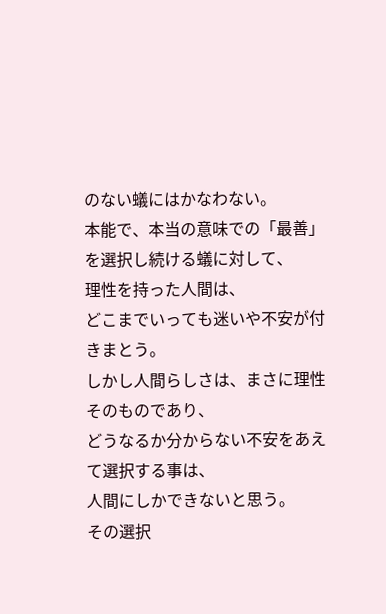のない蟻にはかなわない。
本能で、本当の意味での「最善」を選択し続ける蟻に対して、
理性を持った人間は、
どこまでいっても迷いや不安が付きまとう。
しかし人間らしさは、まさに理性そのものであり、
どうなるか分からない不安をあえて選択する事は、
人間にしかできないと思う。
その選択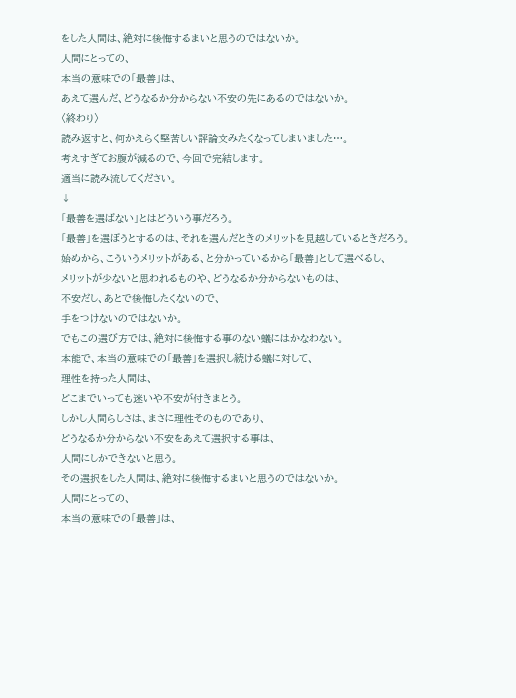をした人間は、絶対に後悔するまいと思うのではないか。
人間にとっての、
本当の意味での「最善」は、
あえて選んだ、どうなるか分からない不安の先にあるのではないか。
〈終わり〉
読み返すと、何かえらく堅苦しい評論文みたくなってしまいました…。
考えすぎてお腹が減るので、今回で完結します。
適当に読み流してください。
↓
「最善を選ばない」とはどういう事だろう。
「最善」を選ぼうとするのは、それを選んだときのメリットを見越しているときだろう。
始めから、こういうメリットがある、と分かっているから「最善」として選べるし、
メリットが少ないと思われるものや、どうなるか分からないものは、
不安だし、あとで後悔したくないので、
手をつけないのではないか。
でもこの選び方では、絶対に後悔する事のない蟻にはかなわない。
本能で、本当の意味での「最善」を選択し続ける蟻に対して、
理性を持った人間は、
どこまでいっても迷いや不安が付きまとう。
しかし人間らしさは、まさに理性そのものであり、
どうなるか分からない不安をあえて選択する事は、
人間にしかできないと思う。
その選択をした人間は、絶対に後悔するまいと思うのではないか。
人間にとっての、
本当の意味での「最善」は、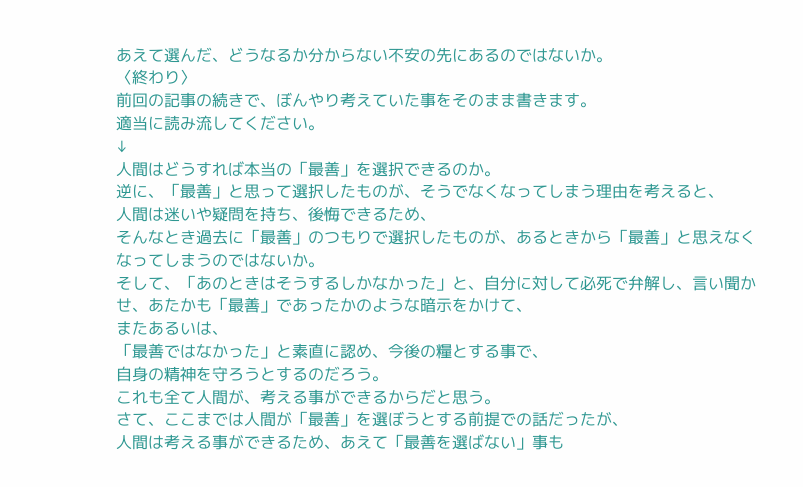あえて選んだ、どうなるか分からない不安の先にあるのではないか。
〈終わり〉
前回の記事の続きで、ぼんやり考えていた事をそのまま書きます。
適当に読み流してください。
↓
人間はどうすれば本当の「最善」を選択できるのか。
逆に、「最善」と思って選択したものが、そうでなくなってしまう理由を考えると、
人間は迷いや疑問を持ち、後悔できるため、
そんなとき過去に「最善」のつもりで選択したものが、あるときから「最善」と思えなくなってしまうのではないか。
そして、「あのときはそうするしかなかった」と、自分に対して必死で弁解し、言い聞かせ、あたかも「最善」であったかのような暗示をかけて、
またあるいは、
「最善ではなかった」と素直に認め、今後の糧とする事で、
自身の精神を守ろうとするのだろう。
これも全て人間が、考える事ができるからだと思う。
さて、ここまでは人間が「最善」を選ぼうとする前提での話だったが、
人間は考える事ができるため、あえて「最善を選ばない」事も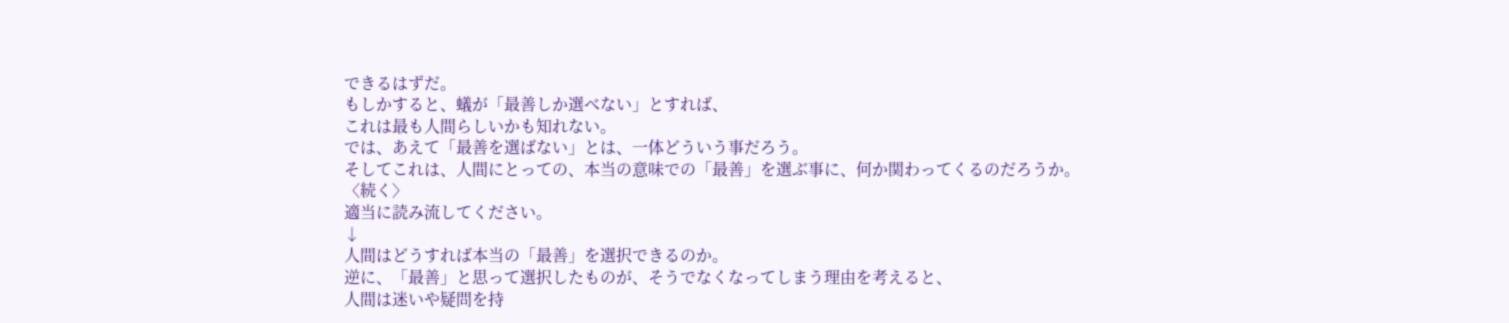できるはずだ。
もしかすると、蟻が「最善しか選べない」とすれば、
これは最も人間らしいかも知れない。
では、あえて「最善を選ばない」とは、一体どういう事だろう。
そしてこれは、人間にとっての、本当の意味での「最善」を選ぶ事に、何か関わってくるのだろうか。
〈続く〉
適当に読み流してください。
↓
人間はどうすれば本当の「最善」を選択できるのか。
逆に、「最善」と思って選択したものが、そうでなくなってしまう理由を考えると、
人間は迷いや疑問を持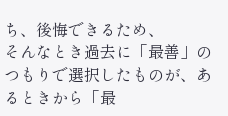ち、後悔できるため、
そんなとき過去に「最善」のつもりで選択したものが、あるときから「最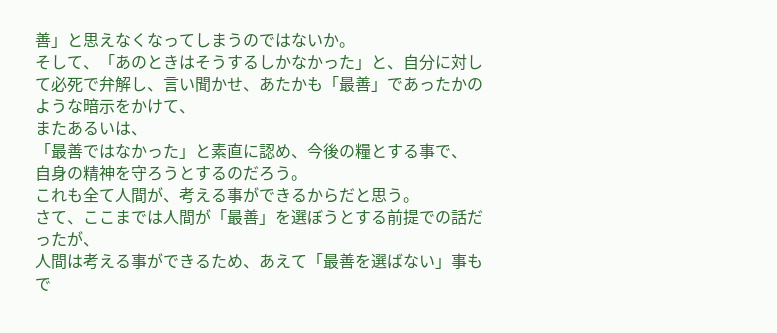善」と思えなくなってしまうのではないか。
そして、「あのときはそうするしかなかった」と、自分に対して必死で弁解し、言い聞かせ、あたかも「最善」であったかのような暗示をかけて、
またあるいは、
「最善ではなかった」と素直に認め、今後の糧とする事で、
自身の精神を守ろうとするのだろう。
これも全て人間が、考える事ができるからだと思う。
さて、ここまでは人間が「最善」を選ぼうとする前提での話だったが、
人間は考える事ができるため、あえて「最善を選ばない」事もで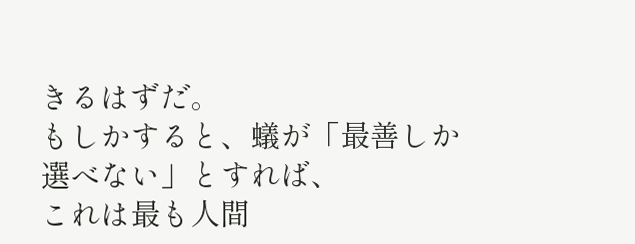きるはずだ。
もしかすると、蟻が「最善しか選べない」とすれば、
これは最も人間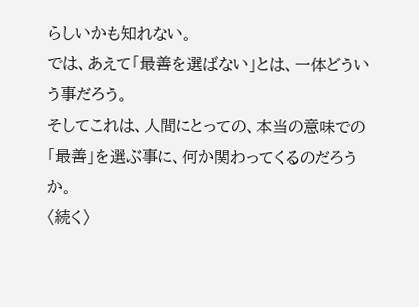らしいかも知れない。
では、あえて「最善を選ばない」とは、一体どういう事だろう。
そしてこれは、人間にとっての、本当の意味での「最善」を選ぶ事に、何か関わってくるのだろうか。
〈続く〉